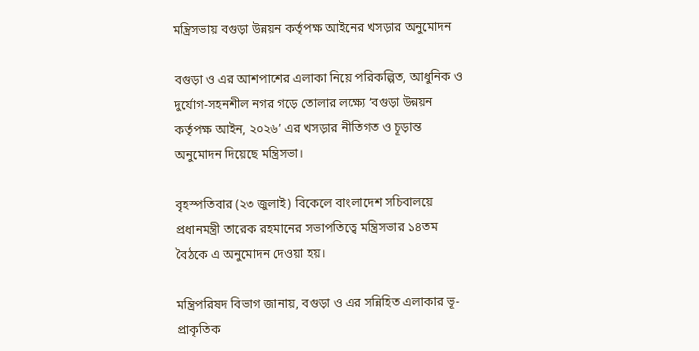মন্ত্রিসভায় বগুড়া উন্নয়ন কর্তৃপক্ষ আইনের খসড়ার অনুমোদন

বগুড়া ও এর আশপাশের এলাকা নিয়ে পরিকল্পিত, আধুনিক ও দুর্যোগ-সহনশীল নগর গড়ে তোলার লক্ষ্যে ‘বগুড়া উন্নয়ন কর্তৃপক্ষ আইন, ২০২৬’ এর খসড়ার নীতিগত ও চূড়ান্ত অনুমোদন দিয়েছে মন্ত্রিসভা।

বৃহস্পতিবার (২৩ জুলাই) বিকেলে বাংলাদেশ সচিবালয়ে প্রধানমন্ত্রী তারেক রহমানের সভাপতিত্বে মন্ত্রিসভার ১৪তম বৈঠকে এ অনুমোদন দেওয়া হয়।

মন্ত্রিপরিষদ বিভাগ জানায়, বগুড়া ও এর সন্নিহিত এলাকার ভূ-প্রাকৃতিক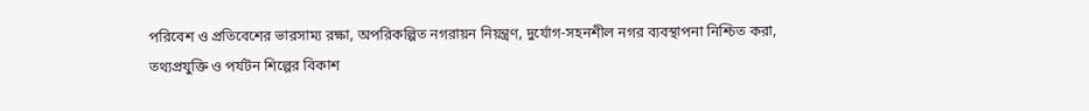পরিবেশ ও প্রতিবেশের ভারসাম্য রক্ষা, অপরিকল্পিত নগরায়ন নিয়ন্ত্রণ, দুর্যোগ-সহনশীল নগর ব্যবস্থাপনা নিশ্চিত করা, তথ্যপ্রযুক্তি ও পর্যটন শিল্পের বিকাশ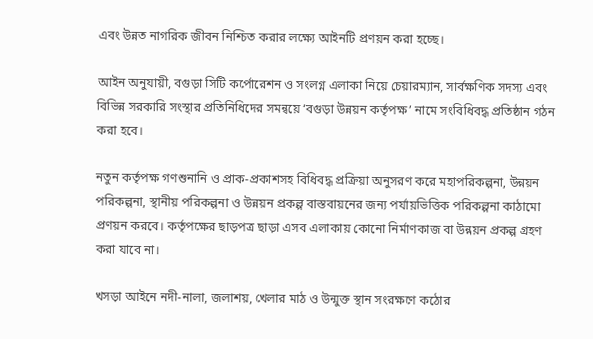এবং উন্নত নাগরিক জীবন নিশ্চিত করার লক্ষ্যে আইনটি প্রণয়ন করা হচ্ছে।

আইন অনুযায়ী, বগুড়া সিটি কর্পোরেশন ও সংলগ্ন এলাকা নিয়ে চেয়ারম্যান, সার্বক্ষণিক সদস্য এবং বিভিন্ন সরকারি সংস্থার প্রতিনিধিদের সমন্বয়ে ‘বগুড়া উন্নয়ন কর্তৃপক্ষ’ নামে সংবিধিবদ্ধ প্রতিষ্ঠান গঠন করা হবে।

নতুন কর্তৃপক্ষ গণশুনানি ও প্রাক-প্রকাশসহ বিধিবদ্ধ প্রক্রিয়া অনুসরণ করে মহাপরিকল্পনা, উন্নয়ন পরিকল্পনা, স্থানীয় পরিকল্পনা ও উন্নয়ন প্রকল্প বাস্তবায়নের জন্য পর্যায়ভিত্তিক পরিকল্পনা কাঠামো প্রণয়ন করবে। কর্তৃপক্ষের ছাড়পত্র ছাড়া এসব এলাকায় কোনো নির্মাণকাজ বা উন্নয়ন প্রকল্প গ্রহণ করা যাবে না।

খসড়া আইনে নদী-নালা, জলাশয়, খেলার মাঠ ও উন্মুক্ত স্থান সংরক্ষণে কঠোর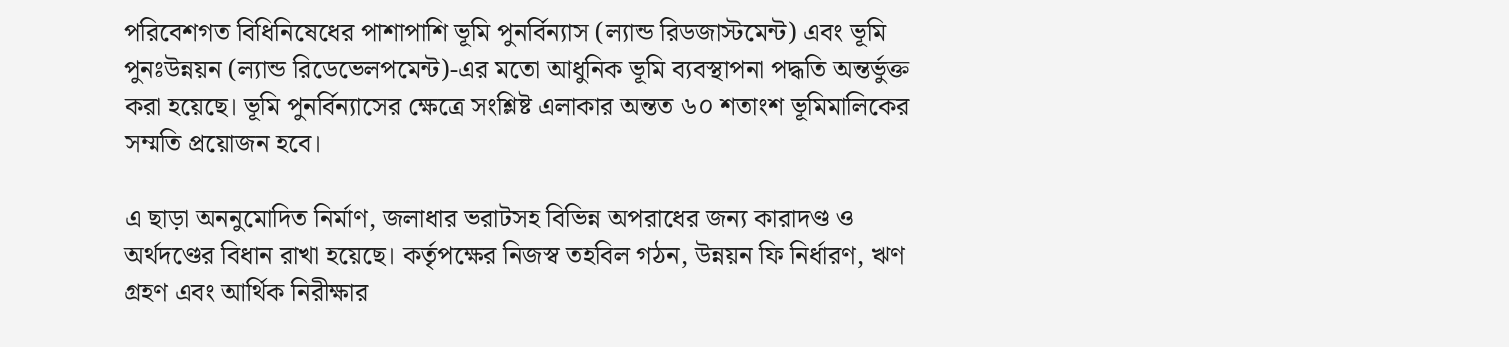পরিবেশগত বিধিনিষেধের পাশাপাশি ভূমি পুনর্বিন্যাস (ল্যান্ড রিডজাস্টমেন্ট) এবং ভূমি পুনঃউন্নয়ন (ল্যান্ড রিডেভেলপমেন্ট)-এর মতো আধুনিক ভূমি ব্যবস্থাপনা পদ্ধতি অন্তর্ভুক্ত করা হয়েছে। ভূমি পুনর্বিন্যাসের ক্ষেত্রে সংশ্লিষ্ট এলাকার অন্তত ৬০ শতাংশ ভূমিমালিকের সম্মতি প্রয়োজন হবে।

এ ছাড়া অননুমোদিত নির্মাণ, জলাধার ভরাটসহ বিভিন্ন অপরাধের জন্য কারাদণ্ড ও অর্থদণ্ডের বিধান রাখা হয়েছে। কর্তৃপক্ষের নিজস্ব তহবিল গঠন, উন্নয়ন ফি নির্ধারণ, ঋণ গ্রহণ এবং আর্থিক নিরীক্ষার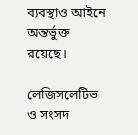ব্যবস্থাও আইনে অন্তর্ভুক্ত রয়েছে।

লেজিসলেটিভ ও সংসদ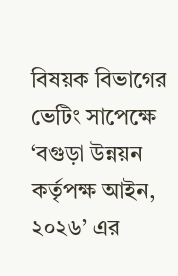বিষয়ক বিভাগের ভেটিং সাপেক্ষে ‘বগুড়া উন্নয়ন কর্তৃপক্ষ আইন, ২০২৬’ এর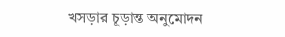খসড়ার চূড়ান্ত অনুমোদন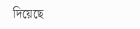দিয়েছে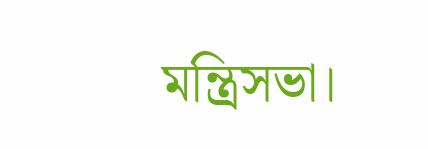মন্ত্রিসভা।